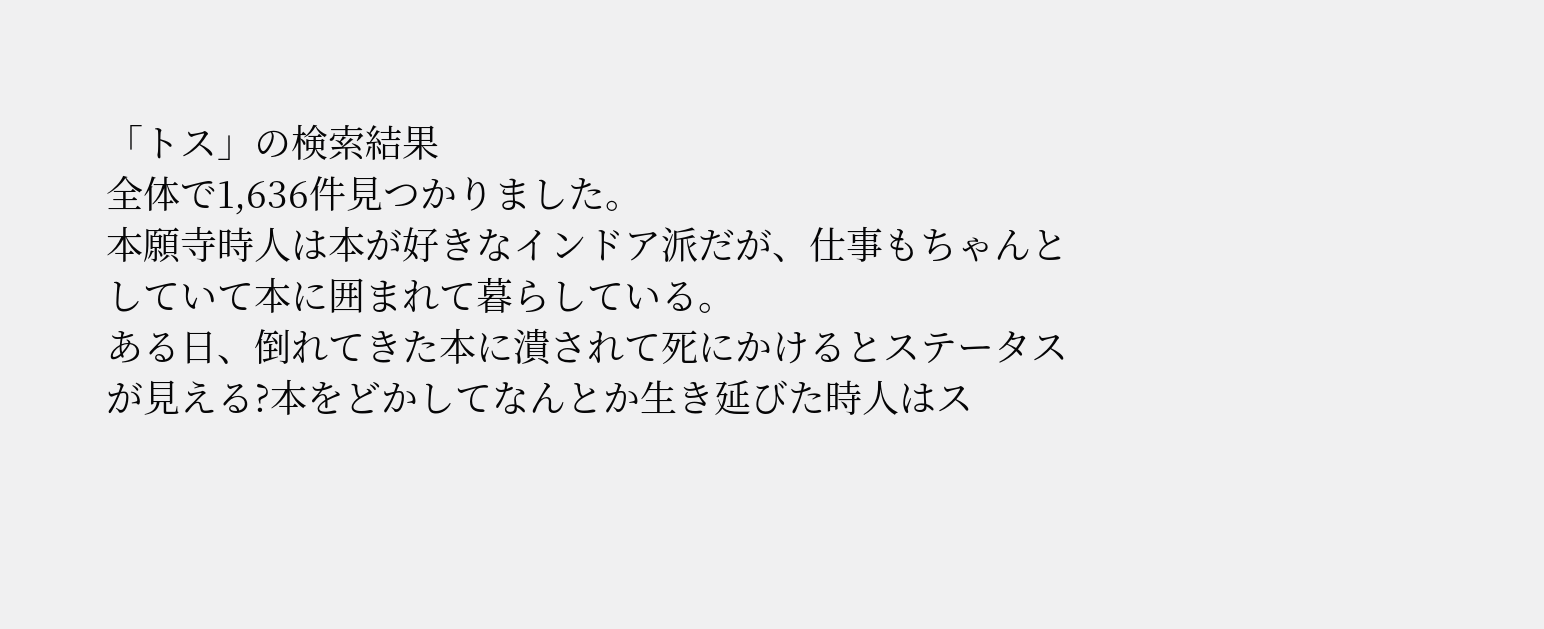「トス」の検索結果
全体で1,636件見つかりました。
本願寺時人は本が好きなインドア派だが、仕事もちゃんとしていて本に囲まれて暮らしている。
ある日、倒れてきた本に潰されて死にかけるとステータスが見える?本をどかしてなんとか生き延びた時人はス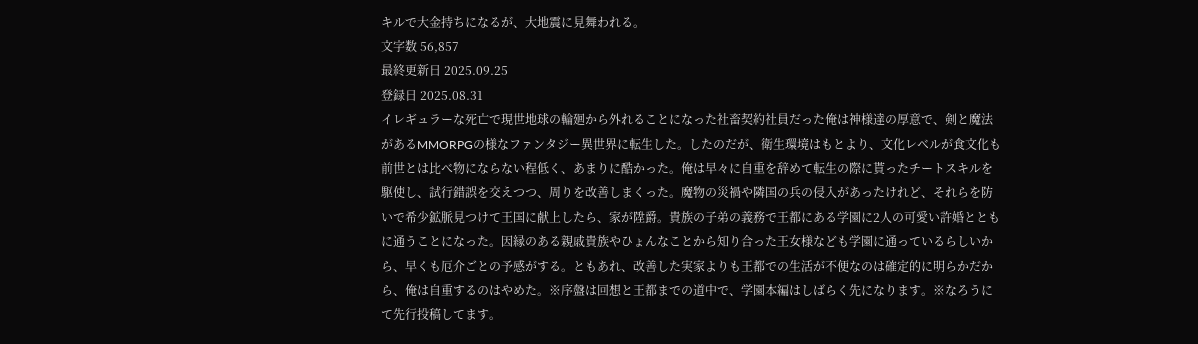キルで大金持ちになるが、大地震に見舞われる。
文字数 56,857
最終更新日 2025.09.25
登録日 2025.08.31
イレギュラーな死亡で現世地球の輪廻から外れることになった社畜契約社員だった俺は神様達の厚意で、剣と魔法があるMMORPGの様なファンタジー異世界に転生した。したのだが、衛生環境はもとより、文化レベルが食文化も前世とは比べ物にならない程低く、あまりに酷かった。俺は早々に自重を辞めて転生の際に貰ったチートスキルを駆使し、試行錯誤を交えつつ、周りを改善しまくった。魔物の災禍や隣国の兵の侵入があったけれど、それらを防いで希少鉱脈見つけて王国に献上したら、家が陞爵。貴族の子弟の義務で王都にある学園に2人の可愛い許婚とともに通うことになった。因縁のある親戚貴族やひょんなことから知り合った王女様なども学園に通っているらしいから、早くも厄介ごとの予感がする。ともあれ、改善した実家よりも王都での生活が不便なのは確定的に明らかだから、俺は自重するのはやめた。※序盤は回想と王都までの道中で、学園本編はしばらく先になります。※なろうにて先行投稿してます。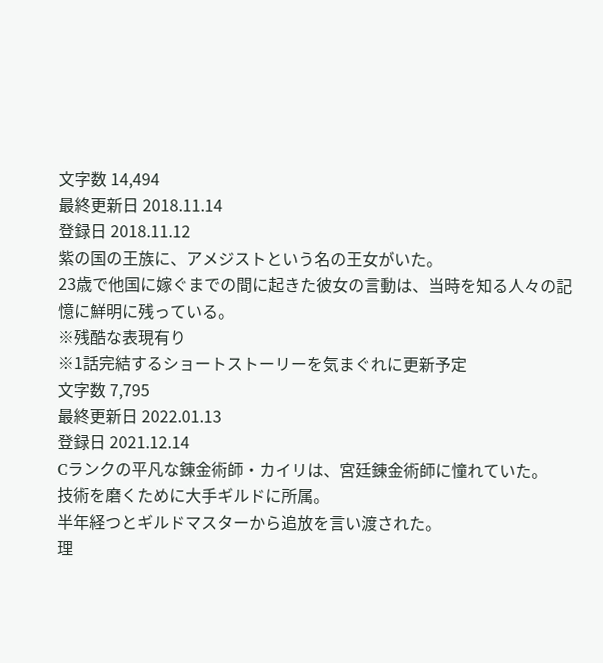文字数 14,494
最終更新日 2018.11.14
登録日 2018.11.12
紫の国の王族に、アメジストという名の王女がいた。
23歳で他国に嫁ぐまでの間に起きた彼女の言動は、当時を知る人々の記憶に鮮明に残っている。
※残酷な表現有り
※1話完結するショートストーリーを気まぐれに更新予定
文字数 7,795
最終更新日 2022.01.13
登録日 2021.12.14
Cランクの平凡な錬金術師・カイリは、宮廷錬金術師に憧れていた。
技術を磨くために大手ギルドに所属。
半年経つとギルドマスターから追放を言い渡された。
理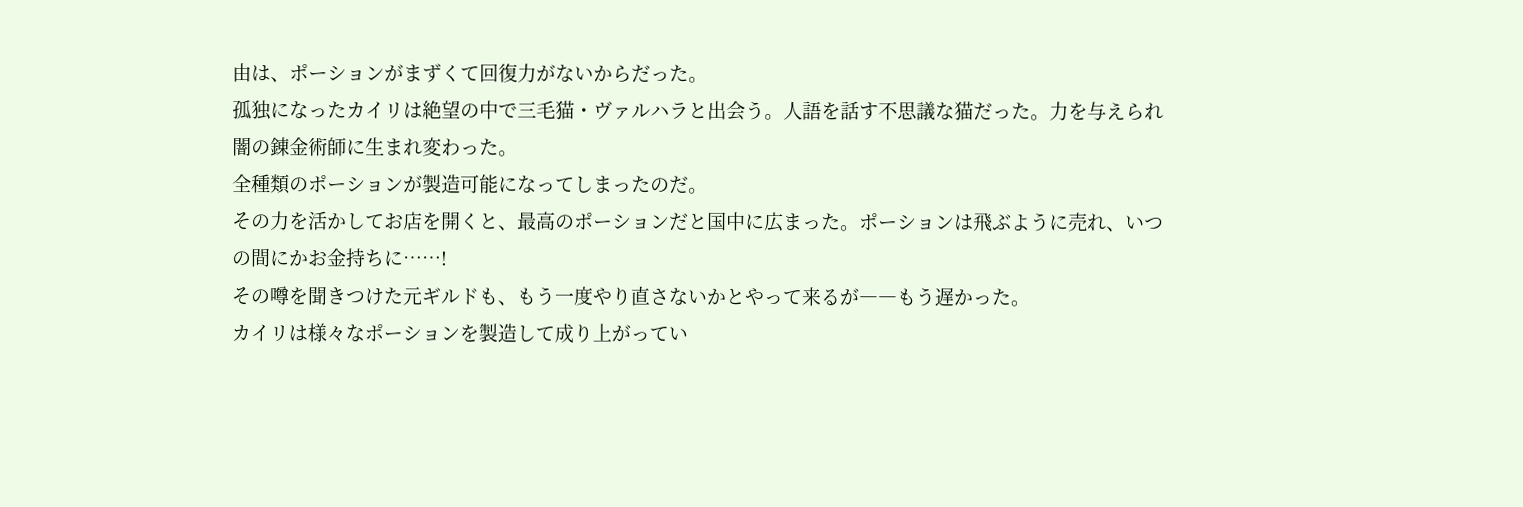由は、ポーションがまずくて回復力がないからだった。
孤独になったカイリは絶望の中で三毛猫・ヴァルハラと出会う。人語を話す不思議な猫だった。力を与えられ闇の錬金術師に生まれ変わった。
全種類のポーションが製造可能になってしまったのだ。
その力を活かしてお店を開くと、最高のポーションだと国中に広まった。ポーションは飛ぶように売れ、いつの間にかお金持ちに……!
その噂を聞きつけた元ギルドも、もう一度やり直さないかとやって来るが――もう遅かった。
カイリは様々なポーションを製造して成り上がってい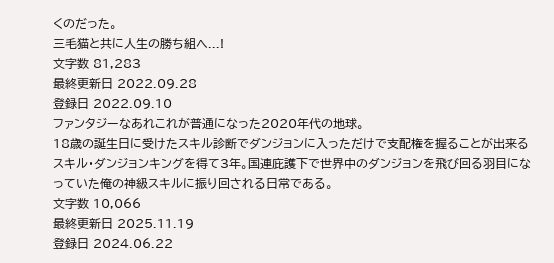くのだった。
三毛猫と共に人生の勝ち組へ...!
文字数 81,283
最終更新日 2022.09.28
登録日 2022.09.10
ファンタジーなあれこれが普通になった2020年代の地球。
18歳の誕生日に受けたスキル診断でダンジョンに入っただけで支配権を握ることが出来るスキル・ダンジョンキングを得て3年。国連庇護下で世界中のダンジョンを飛び回る羽目になっていた俺の神級スキルに振り回される日常である。
文字数 10,066
最終更新日 2025.11.19
登録日 2024.06.22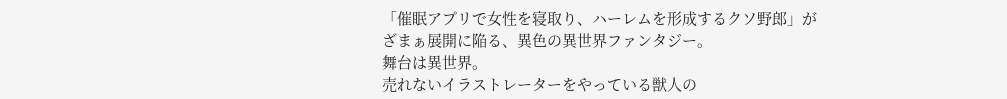「催眠アプリで女性を寝取り、ハーレムを形成するクソ野郎」が
ざまぁ展開に陥る、異色の異世界ファンタジー。
舞台は異世界。
売れないイラストレーターをやっている獣人の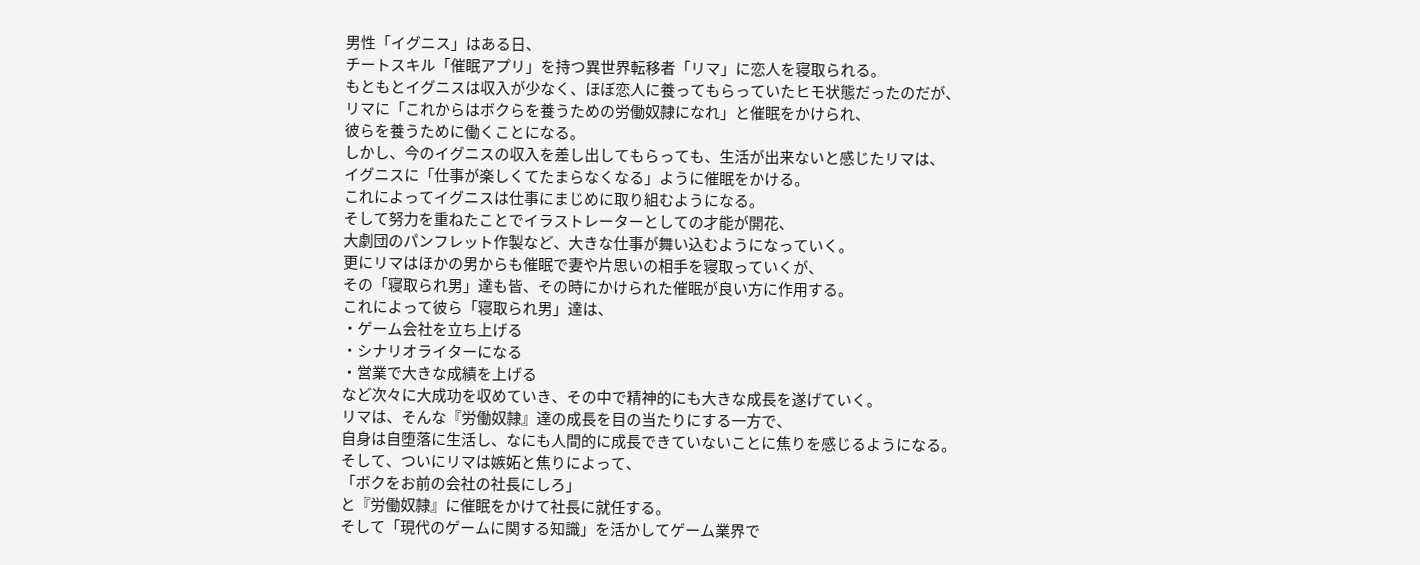男性「イグニス」はある日、
チートスキル「催眠アプリ」を持つ異世界転移者「リマ」に恋人を寝取られる。
もともとイグニスは収入が少なく、ほぼ恋人に養ってもらっていたヒモ状態だったのだが、
リマに「これからはボクらを養うための労働奴隷になれ」と催眠をかけられ、
彼らを養うために働くことになる。
しかし、今のイグニスの収入を差し出してもらっても、生活が出来ないと感じたリマは、
イグニスに「仕事が楽しくてたまらなくなる」ように催眠をかける。
これによってイグニスは仕事にまじめに取り組むようになる。
そして努力を重ねたことでイラストレーターとしての才能が開花、
大劇団のパンフレット作製など、大きな仕事が舞い込むようになっていく。
更にリマはほかの男からも催眠で妻や片思いの相手を寝取っていくが、
その「寝取られ男」達も皆、その時にかけられた催眠が良い方に作用する。
これによって彼ら「寝取られ男」達は、
・ゲーム会社を立ち上げる
・シナリオライターになる
・営業で大きな成績を上げる
など次々に大成功を収めていき、その中で精神的にも大きな成長を遂げていく。
リマは、そんな『労働奴隷』達の成長を目の当たりにする一方で、
自身は自堕落に生活し、なにも人間的に成長できていないことに焦りを感じるようになる。
そして、ついにリマは嫉妬と焦りによって、
「ボクをお前の会社の社長にしろ」
と『労働奴隷』に催眠をかけて社長に就任する。
そして「現代のゲームに関する知識」を活かしてゲーム業界で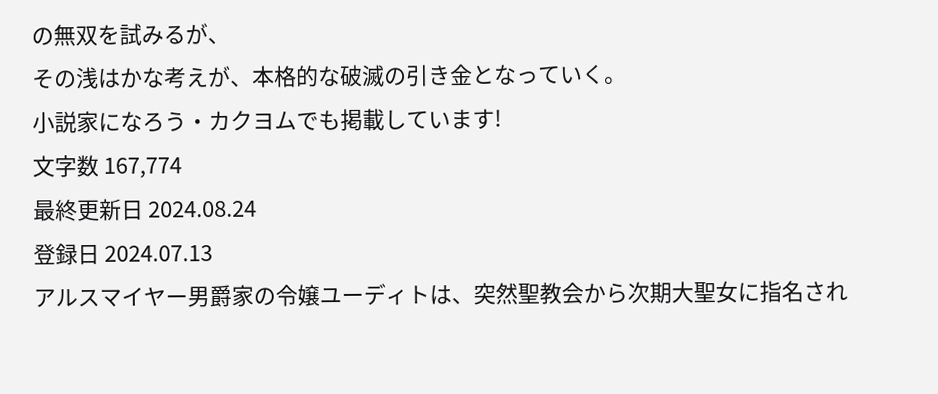の無双を試みるが、
その浅はかな考えが、本格的な破滅の引き金となっていく。
小説家になろう・カクヨムでも掲載しています!
文字数 167,774
最終更新日 2024.08.24
登録日 2024.07.13
アルスマイヤー男爵家の令嬢ユーディトは、突然聖教会から次期大聖女に指名され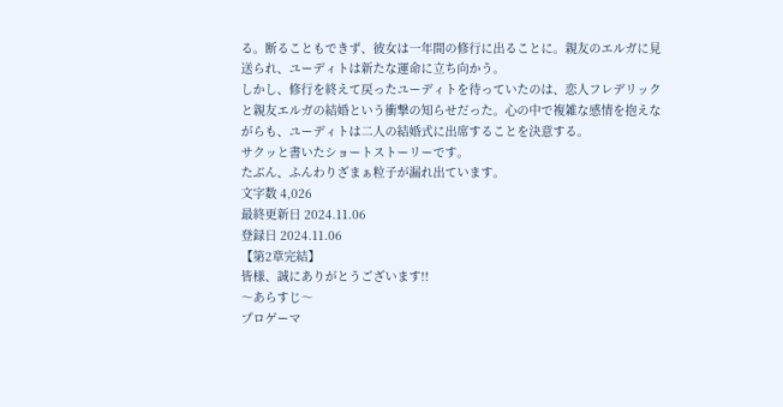る。断ることもできず、彼女は一年間の修行に出ることに。親友のエルガに見送られ、ユーディトは新たな運命に立ち向かう。
しかし、修行を終えて戻ったユーディトを待っていたのは、恋人フレデリックと親友エルガの結婚という衝撃の知らせだった。心の中で複雑な感情を抱えながらも、ユーディトは二人の結婚式に出席することを決意する。
サクッと書いたショートストーリーです。
たぶん、ふんわりざまぁ粒子が漏れ出ています。
文字数 4,026
最終更新日 2024.11.06
登録日 2024.11.06
【第2章完結】
皆様、誠にありがとうございます!!
〜あらすじ〜
プロゲーマ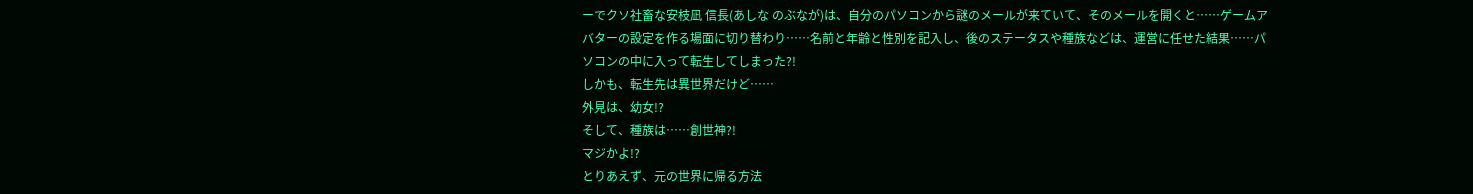ーでクソ社畜な安枝凪 信長(あしな のぶなが)は、自分のパソコンから謎のメールが来ていて、そのメールを開くと……ゲームアバターの設定を作る場面に切り替わり……名前と年齢と性別を記入し、後のステータスや種族などは、運営に任せた結果……パソコンの中に入って転生してしまった?!
しかも、転生先は異世界だけど……
外見は、幼女!?
そして、種族は……創世神?!
マジかよ!?
とりあえず、元の世界に帰る方法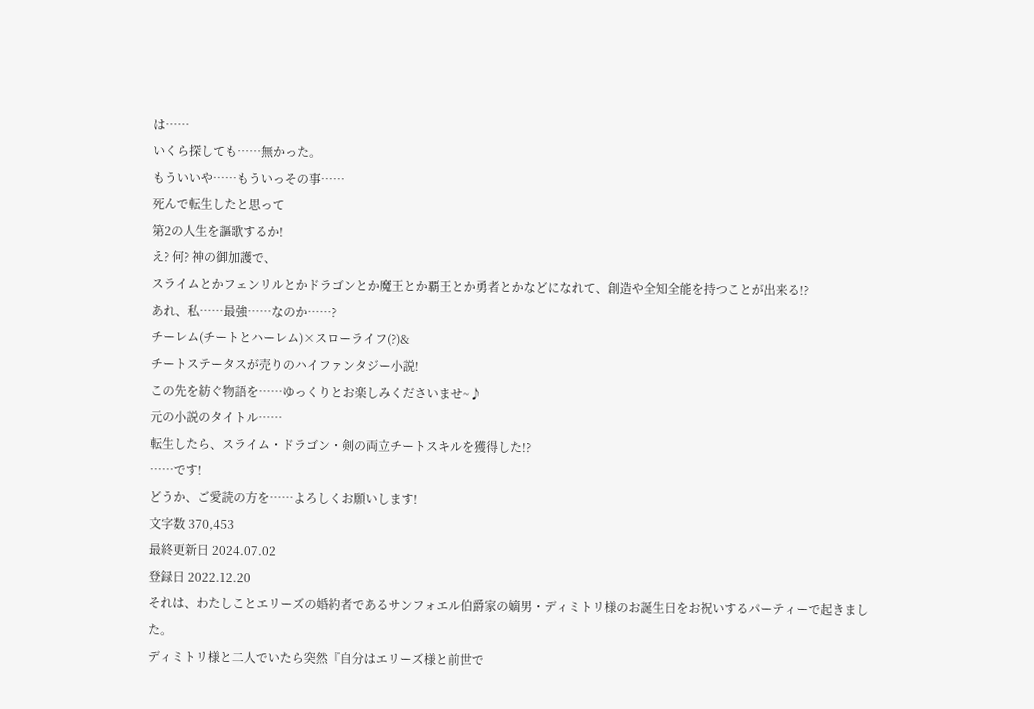は……
いくら探しても……無かった。
もういいや……もういっその事……
死んで転生したと思って
第2の人生を謳歌するか!
え? 何? 神の御加護で、
スライムとかフェンリルとかドラゴンとか魔王とか覇王とか勇者とかなどになれて、創造や全知全能を持つことが出来る!?
あれ、私……最強……なのか……?
チーレム(チートとハーレム)×スローライフ(?)&
チートステータスが売りのハイファンタジー小説!
この先を紡ぐ物語を……ゆっくりとお楽しみくださいませ~♪
元の小説のタイトル……
転生したら、スライム・ドラゴン・剣の両立チートスキルを獲得した!?
……です!
どうか、ご愛読の方を……よろしくお願いします!
文字数 370,453
最終更新日 2024.07.02
登録日 2022.12.20
それは、わたしことエリーズの婚約者であるサンフォエル伯爵家の嫡男・ディミトリ様のお誕生日をお祝いするパーティーで起きました。
ディミトリ様と二人でいたら突然『自分はエリーズ様と前世で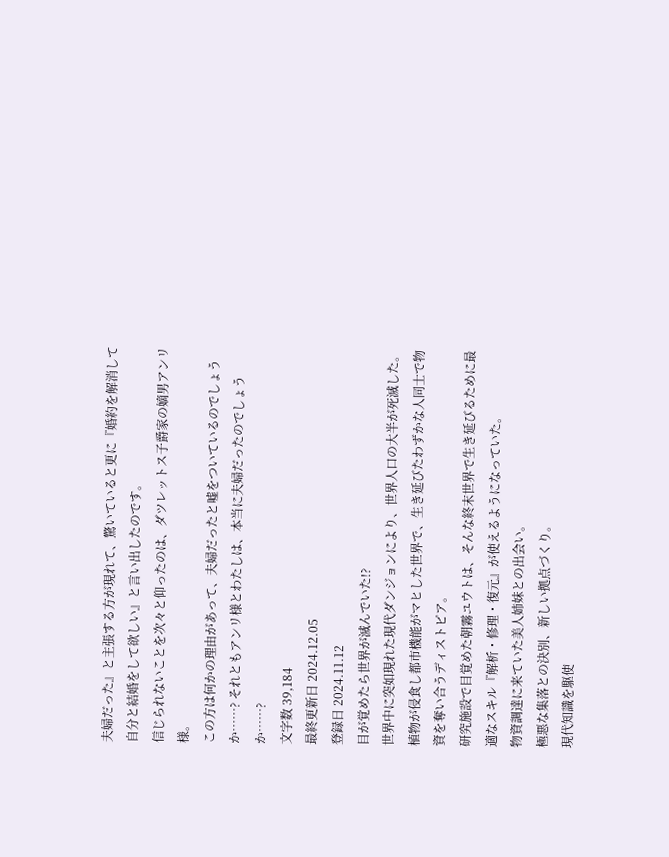夫婦だった』と主張する方が現れて、驚いていると更に『婚約を解消して自分と結婚をして欲しい』と言い出したのです。
信じられないことを次々と仰ったのは、ダツレットス子爵家の嫡男アンリ様。
この方は何かの理由があって、夫婦だったと嘘をついているのでしょうか……? それともアンリ様とわたしは、本当に夫婦だったのでしょうか……?
文字数 39,184
最終更新日 2024.12.05
登録日 2024.11.12
目が覚めたら世界が滅んでいた!?
世界中に突如現れた現代ダンジョンにより、世界人口の大半が死滅した。
植物が侵食し都市機能がマヒした世界で、生き延びたわずかな人同士で物資を奪い合うディストピア。
研究施設で目覚めた朝霧ユウトは、そんな終末世界で生き延びるために最適なスキル『解析・修理・復元』が使えるようになっていた。
物資調達に来ていた美人姉妹との出会い。
極悪な集落との決別、新しい拠点づくり。
現代知識を駆使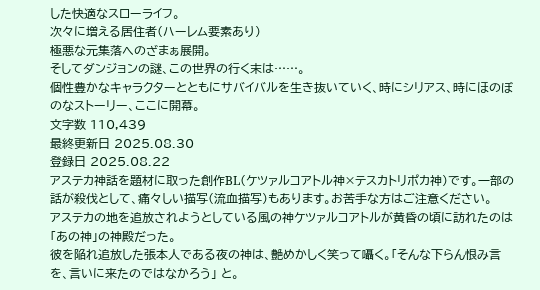した快適なスローライフ。
次々に増える居住者(ハーレム要素あり)
極悪な元集落へのざまぁ展開。
そしてダンジョンの謎、この世界の行く末は……。
個性豊かなキャラクターとともにサバイバルを生き抜いていく、時にシリアス、時にほのぼのなストーリー、ここに開幕。
文字数 110,439
最終更新日 2025.08.30
登録日 2025.08.22
アステカ神話を題材に取った創作BL(ケツァルコアトル神×テスカトリポカ神)です。一部の話が殺伐として、痛々しい描写(流血描写)もあります。お苦手な方はご注意ください。
アステカの地を追放されようとしている風の神ケツァルコアトルが黄昏の頃に訪れたのは「あの神」の神殿だった。
彼を陥れ追放した張本人である夜の神は、艶めかしく笑って囁く。「そんな下らん恨み言を、言いに来たのではなかろう」 と。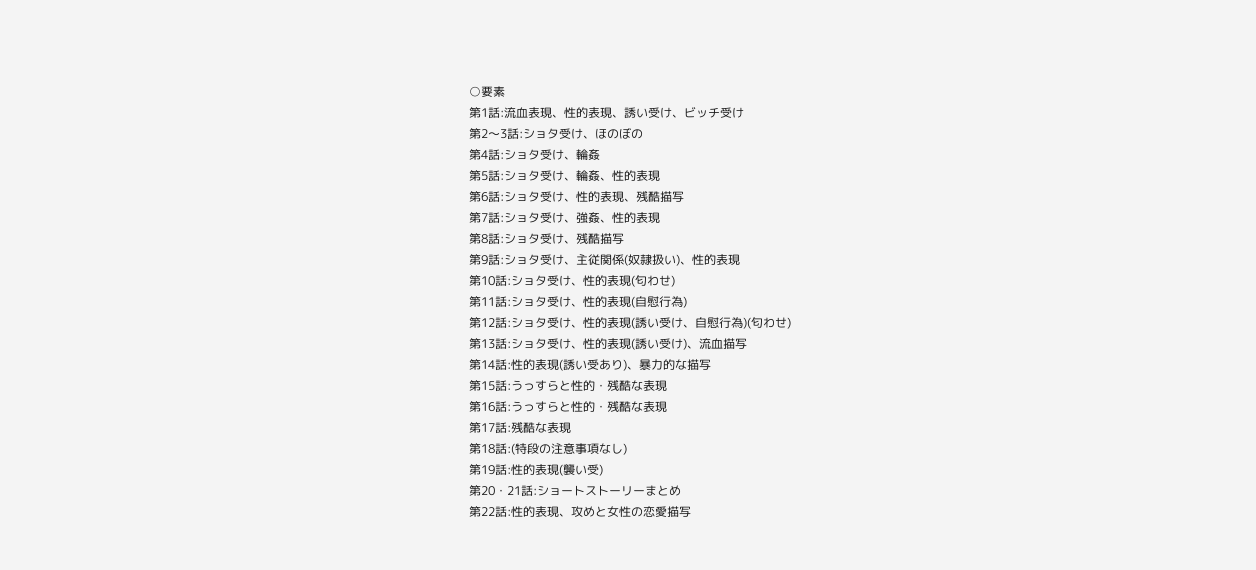○要素
第1話:流血表現、性的表現、誘い受け、ビッチ受け
第2〜3話:ショタ受け、ほのぼの
第4話:ショタ受け、輪姦
第5話:ショタ受け、輪姦、性的表現
第6話:ショタ受け、性的表現、残酷描写
第7話:ショタ受け、強姦、性的表現
第8話:ショタ受け、残酷描写
第9話:ショタ受け、主従関係(奴隷扱い)、性的表現
第10話:ショタ受け、性的表現(匂わせ)
第11話:ショタ受け、性的表現(自慰行為)
第12話:ショタ受け、性的表現(誘い受け、自慰行為)(匂わせ)
第13話:ショタ受け、性的表現(誘い受け)、流血描写
第14話:性的表現(誘い受あり)、暴力的な描写
第15話:うっすらと性的・残酷な表現
第16話:うっすらと性的・残酷な表現
第17話:残酷な表現
第18話:(特段の注意事項なし)
第19話:性的表現(襲い受)
第20・21話:ショートストーリーまとめ
第22話:性的表現、攻めと女性の恋愛描写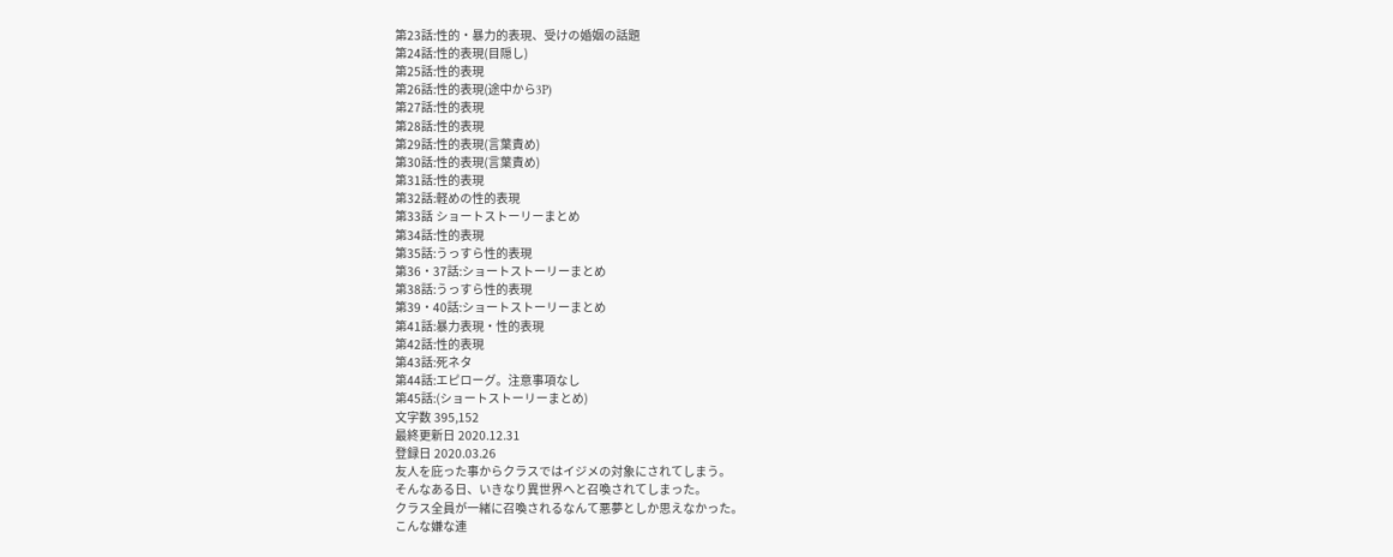第23話:性的・暴力的表現、受けの婚姻の話題
第24話:性的表現(目隠し)
第25話:性的表現
第26話:性的表現(途中から3P)
第27話:性的表現
第28話:性的表現
第29話:性的表現(言葉責め)
第30話:性的表現(言葉責め)
第31話:性的表現
第32話:軽めの性的表現
第33話 ショートストーリーまとめ
第34話:性的表現
第35話:うっすら性的表現
第36・37話:ショートストーリーまとめ
第38話:うっすら性的表現
第39・40話:ショートストーリーまとめ
第41話:暴力表現・性的表現
第42話:性的表現
第43話:死ネタ
第44話:エピローグ。注意事項なし
第45話:(ショートストーリーまとめ)
文字数 395,152
最終更新日 2020.12.31
登録日 2020.03.26
友人を庇った事からクラスではイジメの対象にされてしまう。
そんなある日、いきなり異世界へと召喚されてしまった。
クラス全員が一緒に召喚されるなんて悪夢としか思えなかった。
こんな嫌な連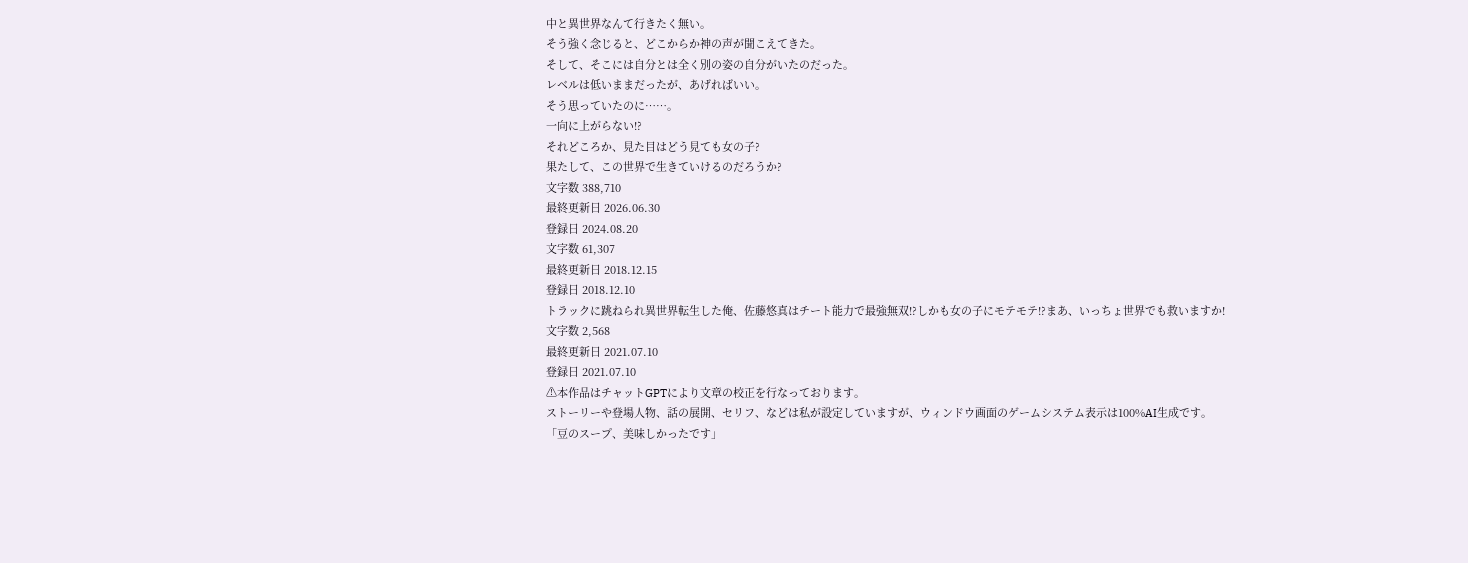中と異世界なんて行きたく無い。
そう強く念じると、どこからか神の声が聞こえてきた。
そして、そこには自分とは全く別の姿の自分がいたのだった。
レベルは低いままだったが、あげればいい。
そう思っていたのに……。
一向に上がらない!?
それどころか、見た目はどう見ても女の子?
果たして、この世界で生きていけるのだろうか?
文字数 388,710
最終更新日 2026.06.30
登録日 2024.08.20
文字数 61,307
最終更新日 2018.12.15
登録日 2018.12.10
トラックに跳ねられ異世界転生した俺、佐藤悠真はチート能力で最強無双!?しかも女の子にモテモテ!?まあ、いっちょ世界でも救いますか!
文字数 2,568
最終更新日 2021.07.10
登録日 2021.07.10
⚠本作品はチャットGPTにより文章の校正を行なっております。
ストーリーや登場人物、話の展開、セリフ、などは私が設定していますが、ウィンドウ画面のゲームシステム表示は100%AI生成です。
「豆のスープ、美味しかったです」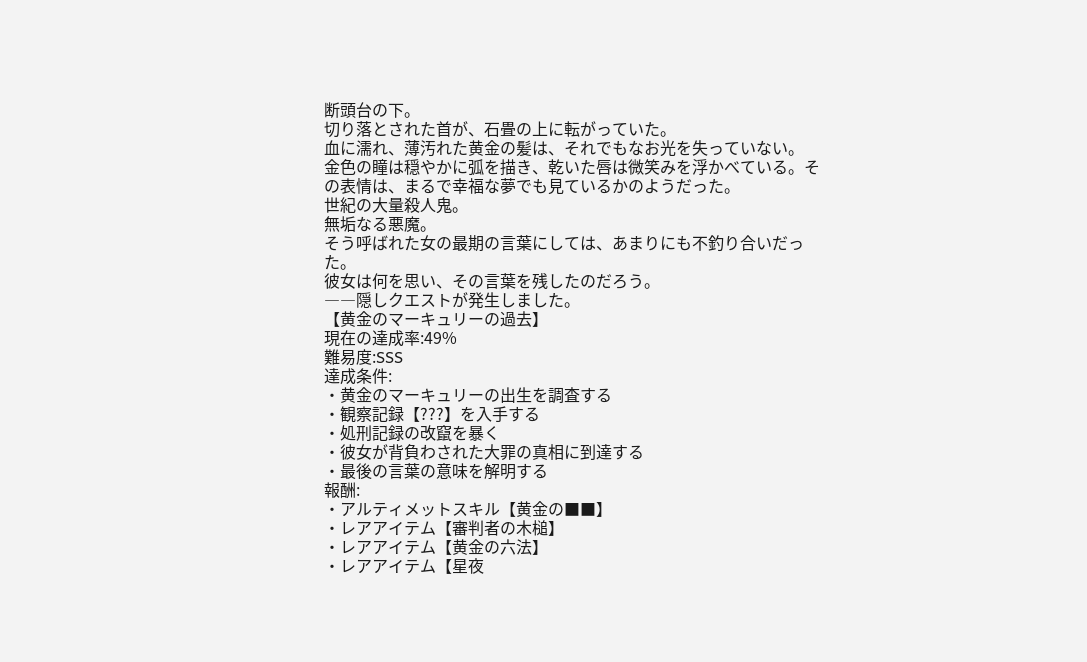断頭台の下。
切り落とされた首が、石畳の上に転がっていた。
血に濡れ、薄汚れた黄金の髪は、それでもなお光を失っていない。
金色の瞳は穏やかに弧を描き、乾いた唇は微笑みを浮かべている。その表情は、まるで幸福な夢でも見ているかのようだった。
世紀の大量殺人鬼。
無垢なる悪魔。
そう呼ばれた女の最期の言葉にしては、あまりにも不釣り合いだった。
彼女は何を思い、その言葉を残したのだろう。
――隠しクエストが発生しました。
【黄金のマーキュリーの過去】
現在の達成率:49%
難易度:SSS
達成条件:
・黄金のマーキュリーの出生を調査する
・観察記録【???】を入手する
・処刑記録の改竄を暴く
・彼女が背負わされた大罪の真相に到達する
・最後の言葉の意味を解明する
報酬:
・アルティメットスキル【黄金の■■】
・レアアイテム【審判者の木槌】
・レアアイテム【黄金の六法】
・レアアイテム【星夜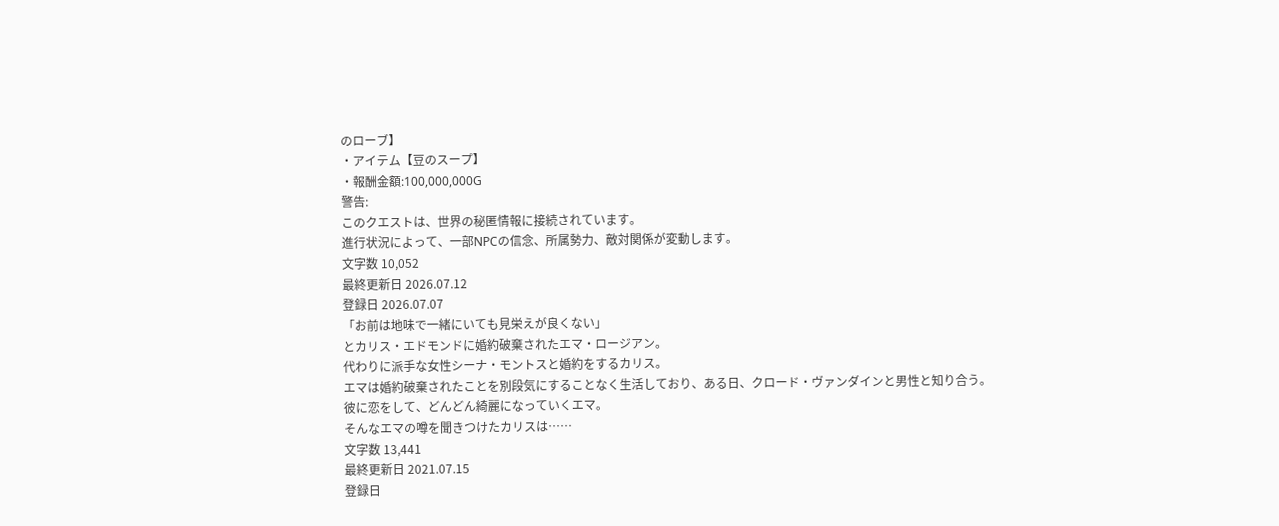のローブ】
・アイテム【豆のスープ】
・報酬金額:100,000,000G
警告:
このクエストは、世界の秘匿情報に接続されています。
進行状況によって、一部NPCの信念、所属勢力、敵対関係が変動します。
文字数 10,052
最終更新日 2026.07.12
登録日 2026.07.07
「お前は地味で一緒にいても見栄えが良くない」
とカリス・エドモンドに婚約破棄されたエマ・ロージアン。
代わりに派手な女性シーナ・モントスと婚約をするカリス。
エマは婚約破棄されたことを別段気にすることなく生活しており、ある日、クロード・ヴァンダインと男性と知り合う。
彼に恋をして、どんどん綺麗になっていくエマ。
そんなエマの噂を聞きつけたカリスは……
文字数 13,441
最終更新日 2021.07.15
登録日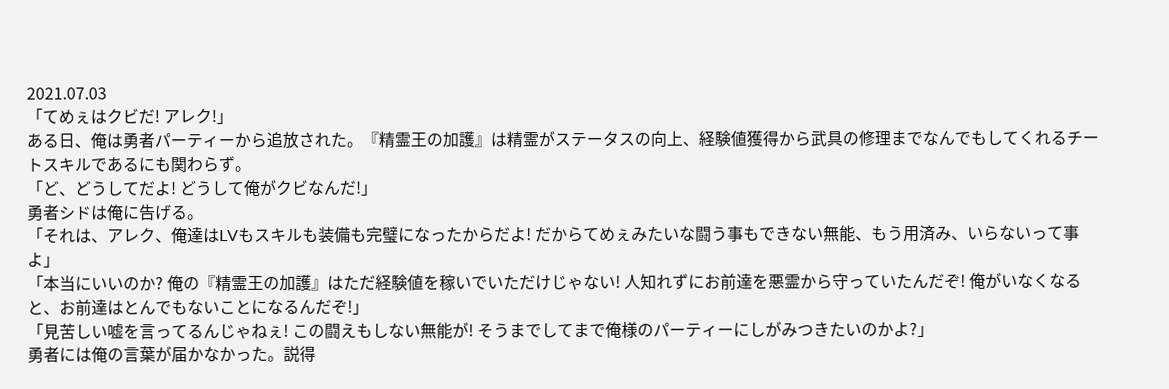2021.07.03
「てめぇはクビだ! アレク!」
ある日、俺は勇者パーティーから追放された。『精霊王の加護』は精霊がステータスの向上、経験値獲得から武具の修理までなんでもしてくれるチートスキルであるにも関わらず。
「ど、どうしてだよ! どうして俺がクビなんだ!」
勇者シドは俺に告げる。
「それは、アレク、俺達はLVもスキルも装備も完璧になったからだよ! だからてめぇみたいな闘う事もできない無能、もう用済み、いらないって事よ」
「本当にいいのか? 俺の『精霊王の加護』はただ経験値を稼いでいただけじゃない! 人知れずにお前達を悪霊から守っていたんだぞ! 俺がいなくなると、お前達はとんでもないことになるんだぞ!」
「見苦しい嘘を言ってるんじゃねぇ! この闘えもしない無能が! そうまでしてまで俺様のパーティーにしがみつきたいのかよ?」
勇者には俺の言葉が届かなかった。説得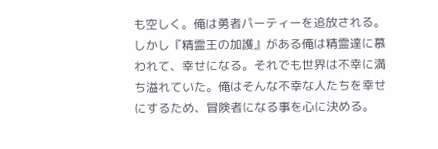も空しく。俺は勇者パーティーを追放される。
しかし『精霊王の加護』がある俺は精霊達に慕われて、幸せになる。それでも世界は不幸に満ち溢れていた。俺はそんな不幸な人たちを幸せにするため、冒険者になる事を心に決める。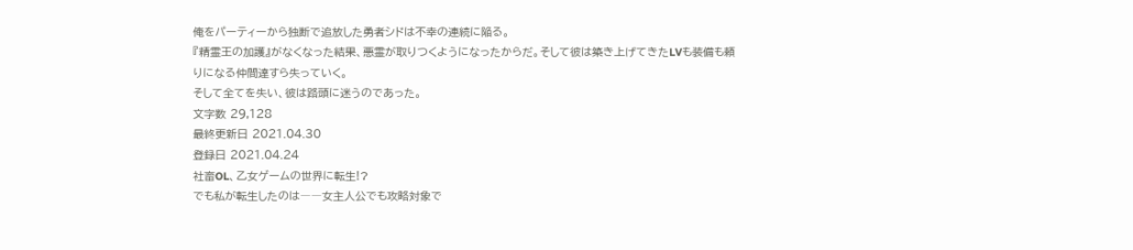俺をパーティーから独断で追放した勇者シドは不幸の連続に陥る。
『精霊王の加護』がなくなった結果、悪霊が取りつくようになったからだ。そして彼は築き上げてきたLVも装備も頼りになる仲間達すら失っていく。
そして全てを失い、彼は路頭に迷うのであった。
文字数 29,128
最終更新日 2021.04.30
登録日 2021.04.24
社畜OL、乙女ゲームの世界に転生!?
でも私が転生したのは――女主人公でも攻略対象で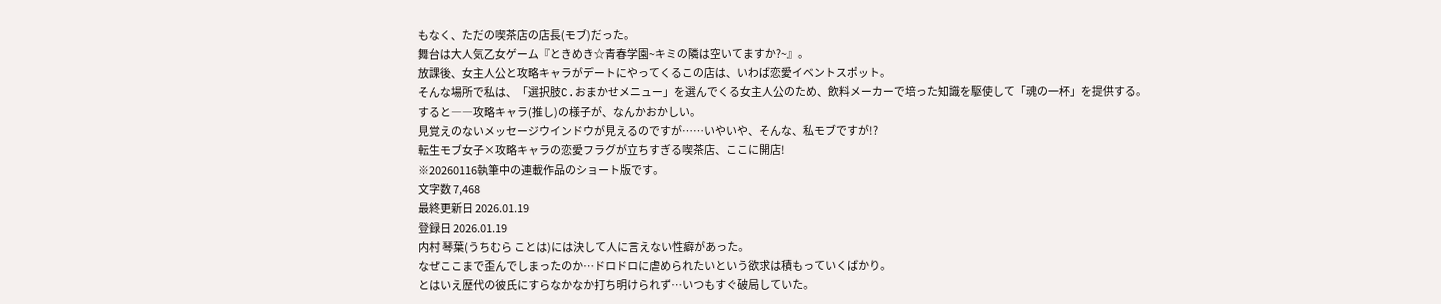もなく、ただの喫茶店の店長(モブ)だった。
舞台は大人気乙女ゲーム『ときめき☆青春学園~キミの隣は空いてますか?~』。
放課後、女主人公と攻略キャラがデートにやってくるこの店は、いわば恋愛イベントスポット。
そんな場所で私は、「選択肢C.おまかせメニュー」を選んでくる女主人公のため、飲料メーカーで培った知識を駆使して「魂の一杯」を提供する。
すると――攻略キャラ(推し)の様子が、なんかおかしい。
見覚えのないメッセージウインドウが見えるのですが……いやいや、そんな、私モブですが!?
転生モブ女子×攻略キャラの恋愛フラグが立ちすぎる喫茶店、ここに開店!
※20260116執筆中の連載作品のショート版です。
文字数 7,468
最終更新日 2026.01.19
登録日 2026.01.19
内村 琴葉(うちむら ことは)には決して人に言えない性癖があった。
なぜここまで歪んでしまったのか…ドロドロに虐められたいという欲求は積もっていくばかり。
とはいえ歴代の彼氏にすらなかなか打ち明けられず…いつもすぐ破局していた。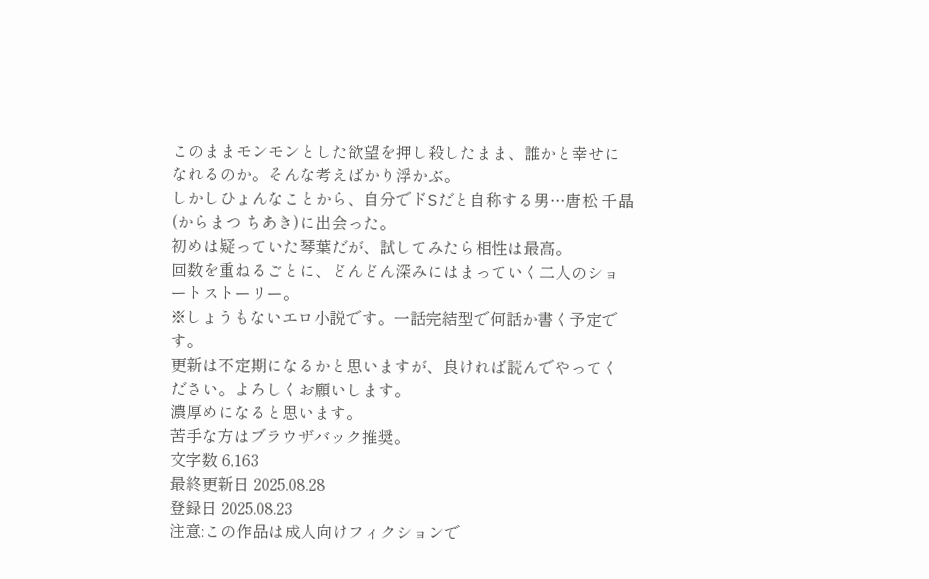このままモンモンとした欲望を押し殺したまま、誰かと幸せになれるのか。そんな考えばかり浮かぶ。
しかしひょんなことから、自分でドSだと自称する男…唐松 千晶(からまつ ちあき)に出会った。
初めは疑っていた琴葉だが、試してみたら相性は最高。
回数を重ねるごとに、どんどん深みにはまっていく二人のショートストーリー。
※しょうもないエロ小説です。一話完結型で何話か書く予定です。
更新は不定期になるかと思いますが、良ければ読んでやってください。よろしくお願いします。
濃厚めになると思います。
苦手な方はブラウザバック推奨。
文字数 6,163
最終更新日 2025.08.28
登録日 2025.08.23
注意:この作品は成人向けフィクションで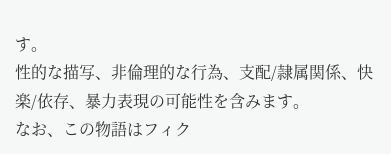す。
性的な描写、非倫理的な行為、支配/隷属関係、快楽/依存、暴力表現の可能性を含みます。
なお、この物語はフィク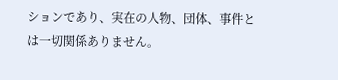ションであり、実在の人物、団体、事件とは一切関係ありません。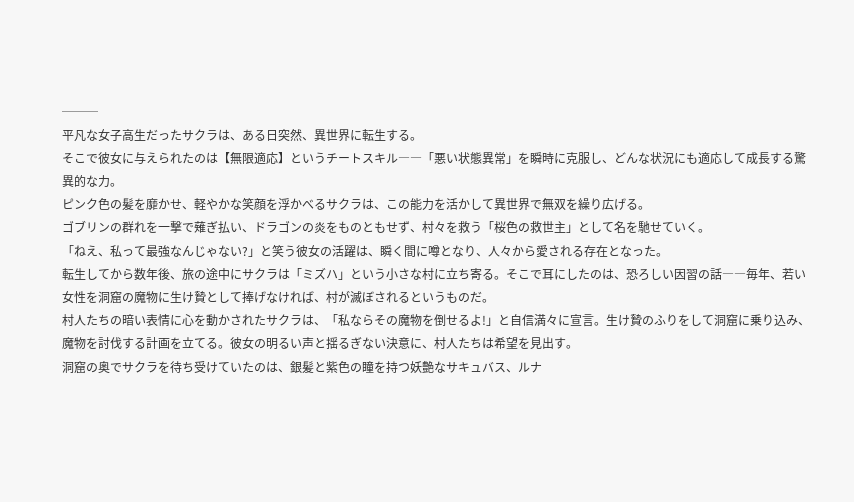───
平凡な女子高生だったサクラは、ある日突然、異世界に転生する。
そこで彼女に与えられたのは【無限適応】というチートスキル――「悪い状態異常」を瞬時に克服し、どんな状況にも適応して成長する驚異的な力。
ピンク色の髪を靡かせ、軽やかな笑顔を浮かべるサクラは、この能力を活かして異世界で無双を繰り広げる。
ゴブリンの群れを一撃で薙ぎ払い、ドラゴンの炎をものともせず、村々を救う「桜色の救世主」として名を馳せていく。
「ねえ、私って最強なんじゃない?」と笑う彼女の活躍は、瞬く間に噂となり、人々から愛される存在となった。
転生してから数年後、旅の途中にサクラは「ミズハ」という小さな村に立ち寄る。そこで耳にしたのは、恐ろしい因習の話――毎年、若い女性を洞窟の魔物に生け贄として捧げなければ、村が滅ぼされるというものだ。
村人たちの暗い表情に心を動かされたサクラは、「私ならその魔物を倒せるよ!」と自信満々に宣言。生け贄のふりをして洞窟に乗り込み、魔物を討伐する計画を立てる。彼女の明るい声と揺るぎない決意に、村人たちは希望を見出す。
洞窟の奥でサクラを待ち受けていたのは、銀髪と紫色の瞳を持つ妖艶なサキュバス、ルナ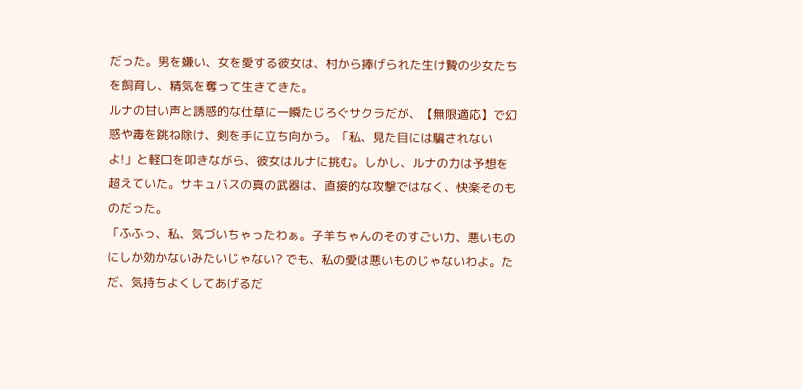だった。男を嫌い、女を愛する彼女は、村から捧げられた生け贄の少女たちを飼育し、精気を奪って生きてきた。
ルナの甘い声と誘惑的な仕草に一瞬たじろぐサクラだが、【無限適応】で幻惑や毒を跳ね除け、剣を手に立ち向かう。「私、見た目には騙されないよ!」と軽口を叩きながら、彼女はルナに挑む。しかし、ルナの力は予想を超えていた。サキュバスの真の武器は、直接的な攻撃ではなく、快楽そのものだった。
「ふふっ、私、気づいちゃったわぁ。子羊ちゃんのそのすごい力、悪いものにしか効かないみたいじゃない? でも、私の愛は悪いものじゃないわよ。ただ、気持ちよくしてあげるだ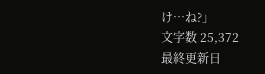け…ね?」
文字数 25,372
最終更新日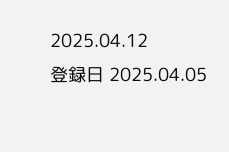2025.04.12
登録日 2025.04.05